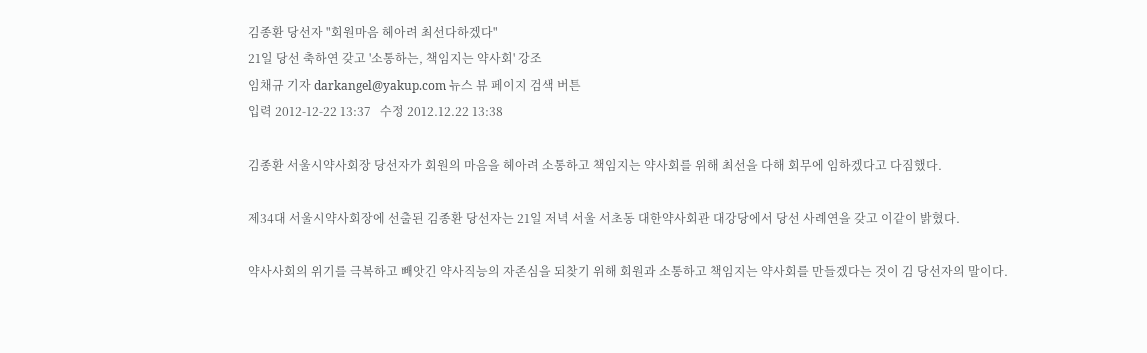김종환 당선자 "회원마음 헤아려 최선다하겠다"
21일 당선 축하연 갖고 '소통하는, 책임지는 약사회' 강조
임채규 기자 darkangel@yakup.com 뉴스 뷰 페이지 검색 버튼
입력 2012-12-22 13:37   수정 2012.12.22 13:38

김종환 서울시약사회장 당선자가 회원의 마음을 헤아려 소통하고 책임지는 약사회를 위해 최선을 다해 회무에 임하겠다고 다짐했다.

제34대 서울시약사회장에 선출된 김종환 당선자는 21일 저녁 서울 서초동 대한약사회관 대강당에서 당선 사례연을 갖고 이같이 밝혔다.

약사사회의 위기를 극복하고 빼앗긴 약사직능의 자존심을 되찾기 위해 회원과 소통하고 책임지는 약사회를 만들겠다는 것이 김 당선자의 말이다.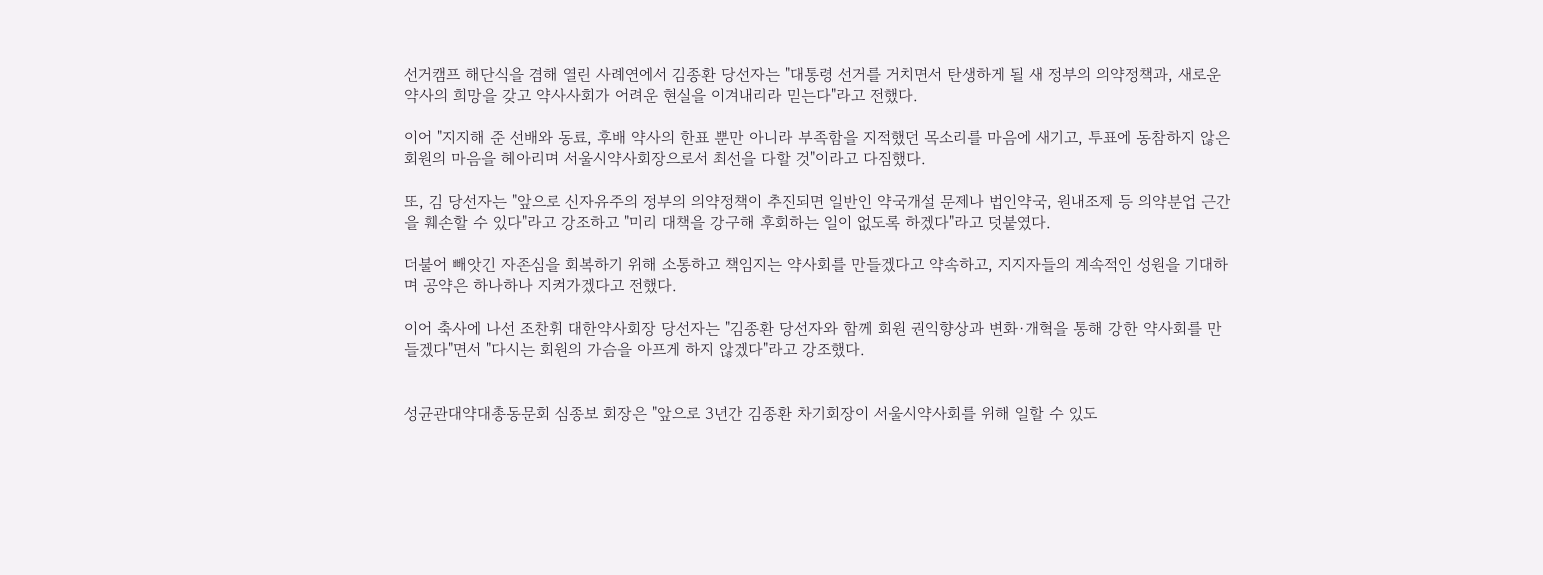선거캠프 해단식을 겸해 열린 사례연에서 김종환 당선자는 "대통령 선거를 거치면서 탄생하게 될 새 정부의 의약정책과, 새로운 약사의 희망을 갖고 약사사회가 어려운 현실을 이겨내리라 믿는다"라고 전했다.

이어 "지지해 준 선배와 동료, 후배 약사의 한표 뿐만 아니라 부족함을 지적했던 목소리를 마음에 새기고, 투표에 동참하지 않은 회원의 마음을 헤아리며 서울시약사회장으로서 최선을 다할 것"이라고 다짐했다.

또, 김 당선자는 "앞으로 신자유주의 정부의 의약정책이 추진되면 일반인 약국개설 문제나 법인약국, 원내조제 등 의약분업 근간을 훼손할 수 있다"라고 강조하고 "미리 대책을 강구해 후회하는 일이 없도록 하겠다"라고 덧붙였다.

더불어 빼앗긴 자존심을 회복하기 위해 소통하고 책임지는 약사회를 만들겠다고 약속하고, 지지자들의 계속적인 성원을 기대하며 공약은 하나하나 지켜가겠다고 전했다.

이어 축사에 나선 조찬휘 대한약사회장 당선자는 "김종환 당선자와 함께 회원 권익향상과 변화·개혁을 통해 강한 약사회를 만들겠다"면서 "다시는 회원의 가슴을 아프게 하지 않겠다"라고 강조했다.


성균관대약대총동문회 심종보 회장은 "앞으로 3년간 김종환 차기회장이 서울시약사회를 위해 일할 수 있도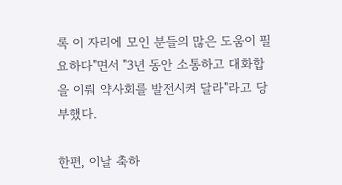록 이 자리에 모인 분들의 많은 도움이 필요하다"면서 "3년 동안 소통하고 대화합을 이뤄 약사회를 발전시켜 달라"라고 당부했다.

한편, 이날 축하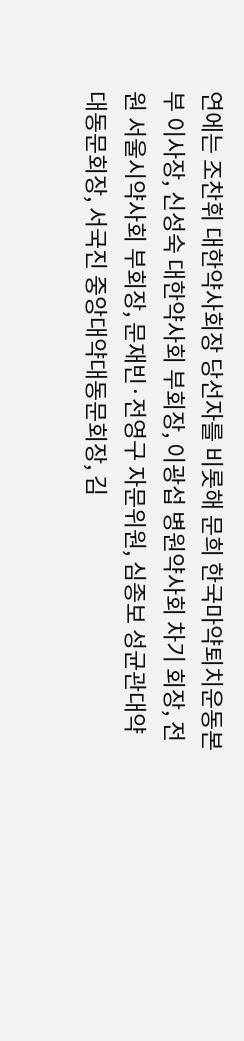연에는 조찬휘 대한약사회장 당선자를 비롯해 문희 한국마약퇴치운동본부 이사장, 신성숙 대한약사회 부회장, 이광섭 병원약사회 차기 회장, 전원 서울시약사회 부회장, 문재빈·전영구 자문위원, 심종보 성균관대약대동문회장, 서국진 중앙대약대동문회장, 김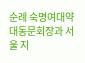순례 숙명여대약대동문회장과 서울 지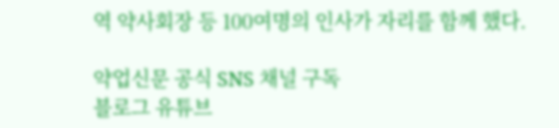역 약사회장 등 100여명의 인사가 자리를 함께 했다.

약업신문 공식 SNS 채널 구독
블로그 유튜브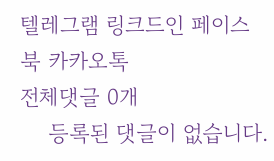텔레그램 링크드인 페이스북 카카오톡
전체댓글 0개
    등록된 댓글이 없습니다.